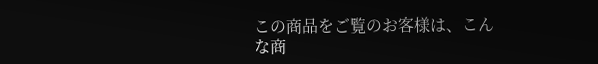この商品をご覧のお客様は、こんな商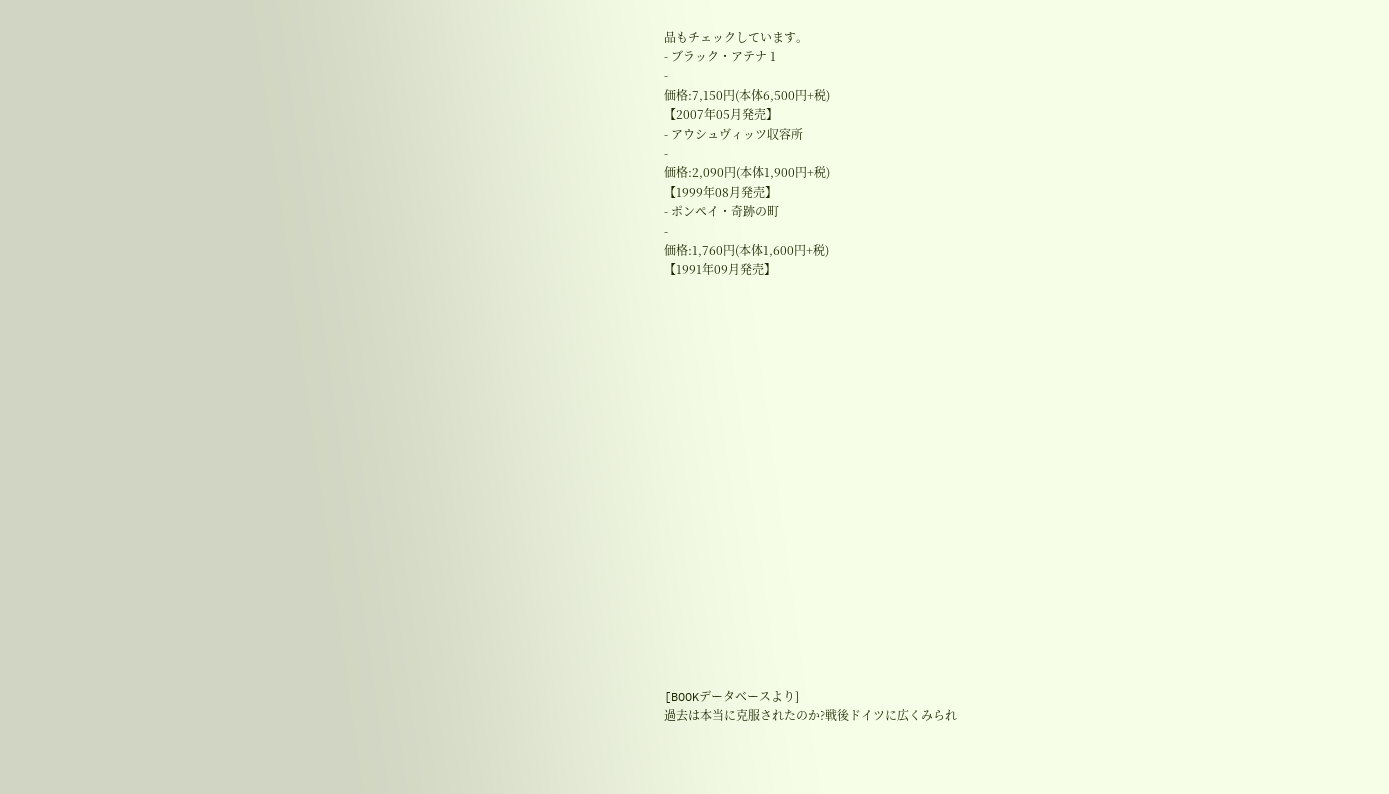品もチェックしています。
- ブラック・アテナ 1
-
価格:7,150円(本体6,500円+税)
【2007年05月発売】
- アウシュヴィッツ収容所
-
価格:2,090円(本体1,900円+税)
【1999年08月発売】
- ポンペイ・奇跡の町
-
価格:1,760円(本体1,600円+税)
【1991年09月発売】





















[BOOKデータベースより]
過去は本当に克服されたのか?戦後ドイツに広くみられ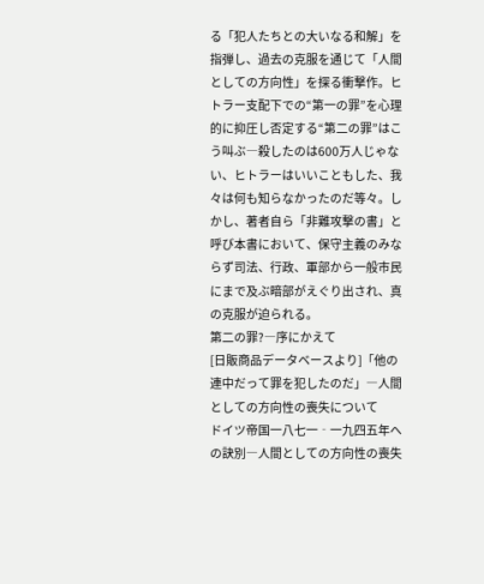る「犯人たちとの大いなる和解」を指弾し、過去の克服を通じて「人間としての方向性」を探る衝撃作。ヒトラー支配下での“第一の罪”を心理的に抑圧し否定する“第二の罪”はこう叫ぶ―殺したのは600万人じゃない、ヒトラーはいいこともした、我々は何も知らなかったのだ等々。しかし、著者自ら「非難攻撃の書」と呼び本書において、保守主義のみならず司法、行政、軍部から一般市民にまで及ぶ暗部がえぐり出され、真の克服が迫られる。
第二の罪?―序にかえて
[日販商品データベースより]「他の連中だって罪を犯したのだ」―人間としての方向性の喪失について
ドイツ帝国一八七一‐一九四五年への訣別―人間としての方向性の喪失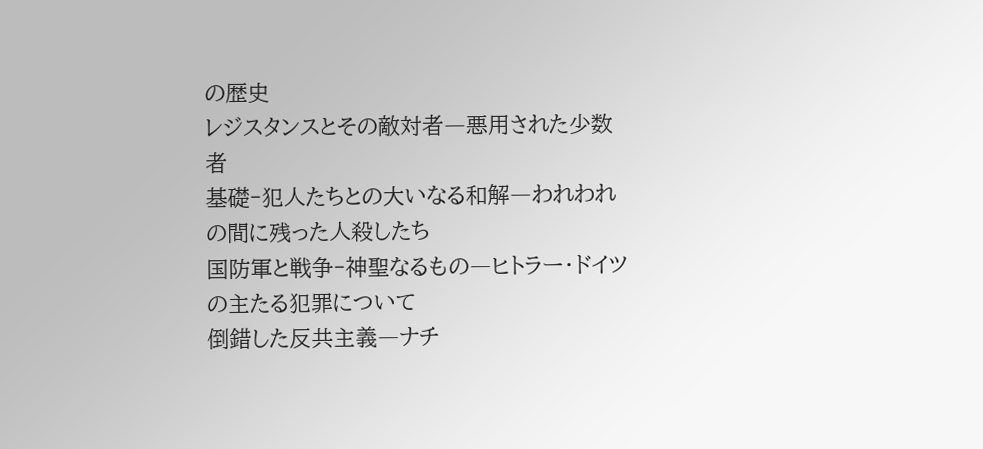の歴史
レジスタンスとその敵対者―悪用された少数者
基礎‐犯人たちとの大いなる和解―われわれの間に残った人殺したち
国防軍と戦争‐神聖なるもの―ヒトラー・ドイツの主たる犯罪について
倒錯した反共主義―ナチ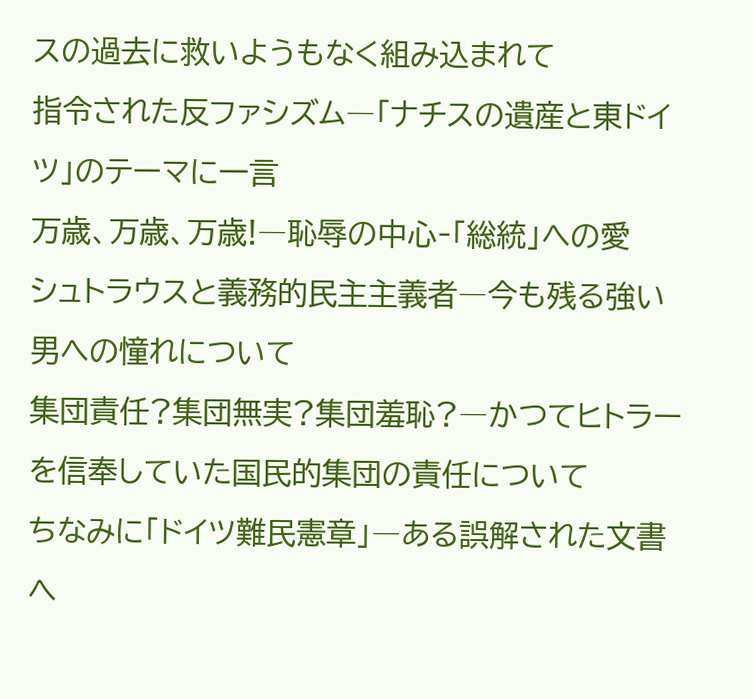スの過去に救いようもなく組み込まれて
指令された反ファシズム―「ナチスの遺産と東ドイツ」のテーマに一言
万歳、万歳、万歳!―恥辱の中心‐「総統」への愛
シュトラウスと義務的民主主義者―今も残る強い男への憧れについて
集団責任?集団無実?集団羞恥?―かつてヒトラーを信奉していた国民的集団の責任について
ちなみに「ドイツ難民憲章」―ある誤解された文書へ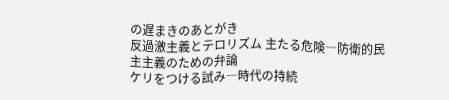の遅まきのあとがき
反過激主義とテロリズム 主たる危険―防衛的民主主義のための弁論
ケリをつける試み―時代の持続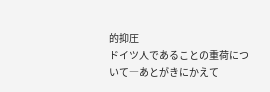的抑圧
ドイツ人であることの重荷について―あとがきにかえて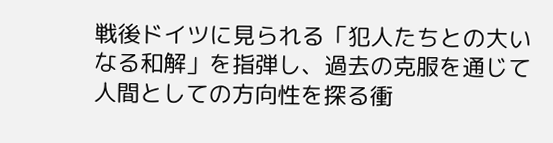戦後ドイツに見られる「犯人たちとの大いなる和解」を指弾し、過去の克服を通じて人間としての方向性を探る衝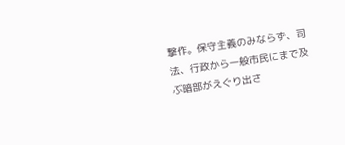撃作。保守主義のみならず、司法、行政から一般市民にまで及ぶ暗部がえぐり出さ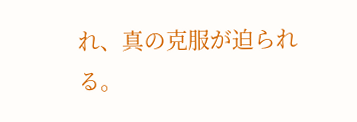れ、真の克服が迫られる。